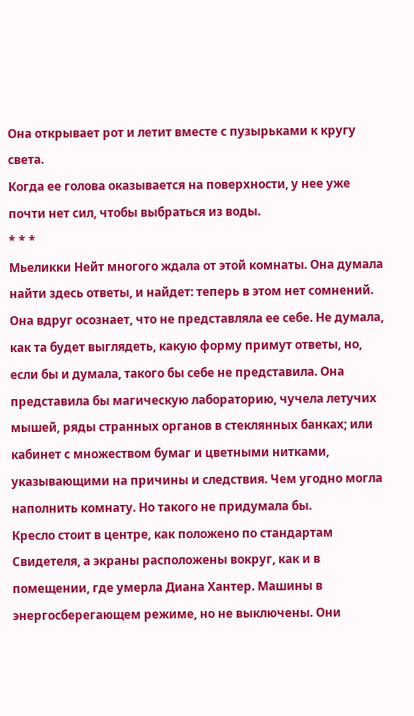Она открывает рот и летит вместе с пузырьками к кругу света.
Когда ее голова оказывается на поверхности, у нее уже почти нет сил, чтобы выбраться из воды.
* * *
Мьеликки Нейт многого ждала от этой комнаты. Она думала найти здесь ответы, и найдет: теперь в этом нет сомнений. Она вдруг осознает, что не представляла ее себе. Не думала, как та будет выглядеть, какую форму примут ответы, но, если бы и думала, такого бы себе не представила. Она представила бы магическую лабораторию, чучела летучих мышей, ряды странных органов в стеклянных банках; или кабинет с множеством бумаг и цветными нитками, указывающими на причины и следствия. Чем угодно могла наполнить комнату. Но такого не придумала бы.
Кресло стоит в центре, как положено по стандартам Свидетеля, а экраны расположены вокруг, как и в помещении, где умерла Диана Хантер. Машины в энергосберегающем режиме, но не выключены. Они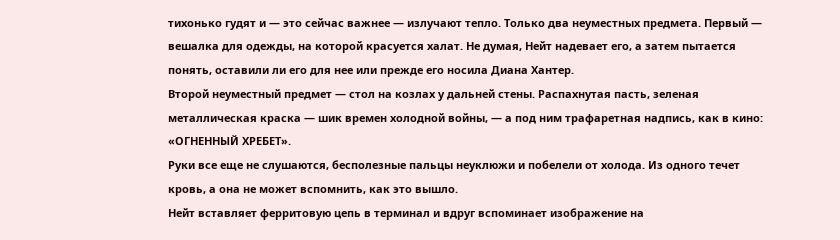тихонько гудят и — это сейчас важнее — излучают тепло. Только два неуместных предмета. Первый — вешалка для одежды, на которой красуется халат. Не думая, Нейт надевает его, а затем пытается понять, оставили ли его для нее или прежде его носила Диана Хантер.
Второй неуместный предмет — стол на козлах у дальней стены. Распахнутая пасть, зеленая металлическая краска — шик времен холодной войны, — а под ним трафаретная надпись, как в кино: «ОГНЕННЫЙ ХРЕБЕТ».
Руки все еще не слушаются, бесполезные пальцы неуклюжи и побелели от холода. Из одного течет кровь, а она не может вспомнить, как это вышло.
Нейт вставляет ферритовую цепь в терминал и вдруг вспоминает изображение на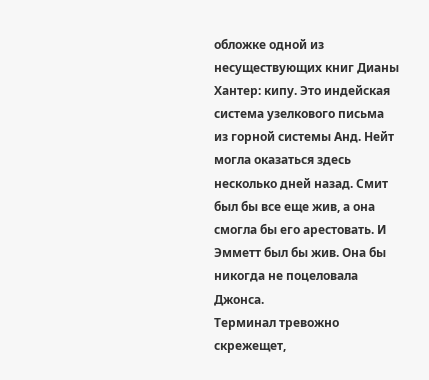обложке одной из несуществующих книг Дианы Хантер: кипу. Это индейская система узелкового письма из горной системы Анд. Нейт могла оказаться здесь несколько дней назад. Смит был бы все еще жив, а она смогла бы его арестовать. И Эмметт был бы жив. Она бы никогда не поцеловала Джонса.
Терминал тревожно скрежещет,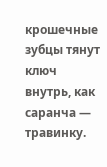крошечные зубцы тянут ключ внутрь, как саранча — травинку.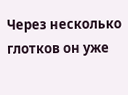Через несколько глотков он уже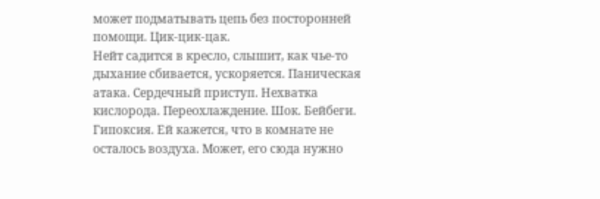может подматывать цепь без посторонней помощи. Цик-цик-цак.
Нейт садится в кресло, слышит, как чье-то дыхание сбивается, ускоряется. Паническая атака. Сердечный приступ. Нехватка кислорода. Переохлаждение. Шок. Бейбеги. Гипоксия. Ей кажется, что в комнате не осталось воздуха. Может, его сюда нужно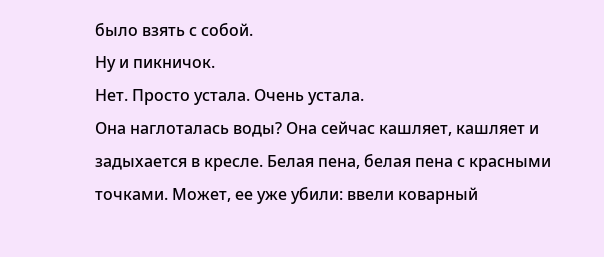было взять с собой.
Ну и пикничок.
Нет. Просто устала. Очень устала.
Она наглоталась воды? Она сейчас кашляет, кашляет и задыхается в кресле. Белая пена, белая пена с красными точками. Может, ее уже убили: ввели коварный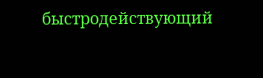быстродействующий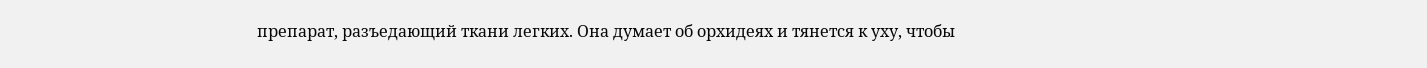препарат, разъедающий ткани легких. Она думает об орхидеях и тянется к уху, чтобы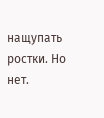нащупать ростки. Но нет.